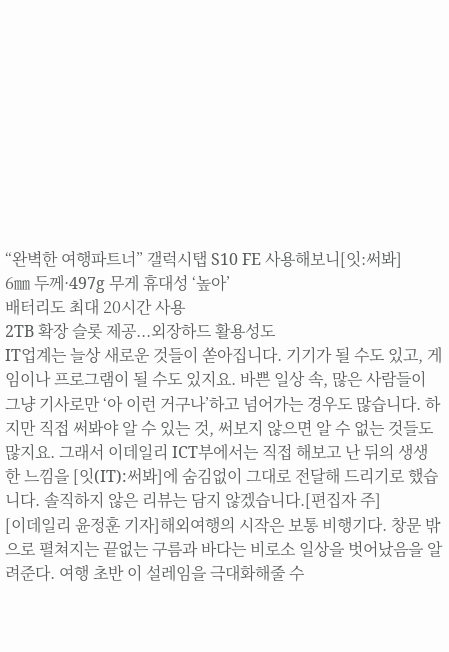“완벽한 여행파트너” 갤럭시탭 S10 FE 사용해보니[잇:써봐]
6㎜ 두께·497g 무게 휴대성 ‘높아’
배터리도 최대 20시간 사용
2TB 확장 슬롯 제공...외장하드 활용성도
IT업계는 늘상 새로운 것들이 쏟아집니다. 기기가 될 수도 있고, 게임이나 프로그램이 될 수도 있지요. 바쁜 일상 속, 많은 사람들이 그냥 기사로만 ‘아 이런 거구나’하고 넘어가는 경우도 많습니다. 하지만 직접 써봐야 알 수 있는 것, 써보지 않으면 알 수 없는 것들도 많지요. 그래서 이데일리 ICT부에서는 직접 해보고 난 뒤의 생생한 느낌을 [잇(IT):써봐]에 숨김없이 그대로 전달해 드리기로 했습니다. 솔직하지 않은 리뷰는 담지 않겠습니다.[편집자 주]
[이데일리 윤정훈 기자]해외여행의 시작은 보통 비행기다. 창문 밖으로 펼쳐지는 끝없는 구름과 바다는 비로소 일상을 벗어났음을 알려준다. 여행 초반 이 설레임을 극대화해줄 수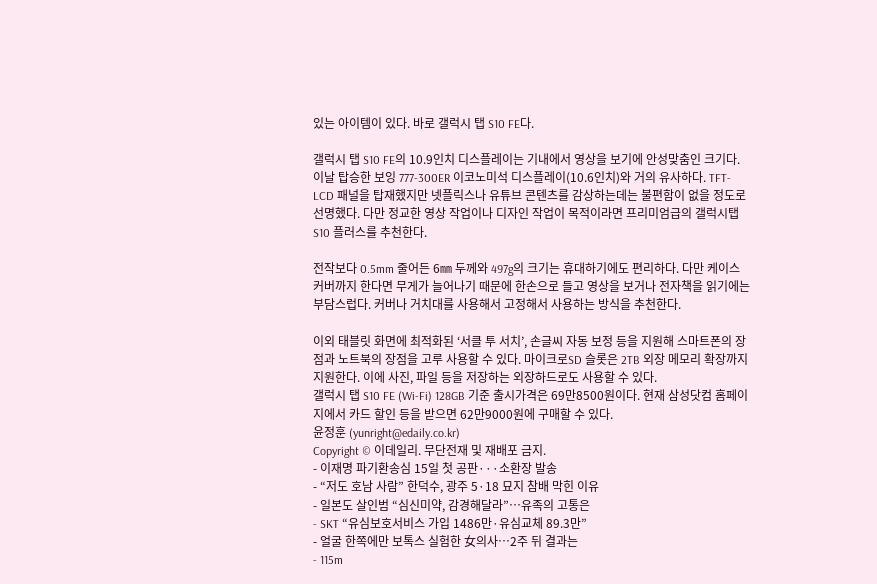있는 아이템이 있다. 바로 갤럭시 탭 S10 FE다.

갤럭시 탭 S10 FE의 10.9인치 디스플레이는 기내에서 영상을 보기에 안성맞춤인 크기다. 이날 탑승한 보잉 777-300ER 이코노미석 디스플레이(10.6인치)와 거의 유사하다. TFT-LCD 패널을 탑재했지만 넷플릭스나 유튜브 콘텐츠를 감상하는데는 불편함이 없을 정도로 선명했다. 다만 정교한 영상 작업이나 디자인 작업이 목적이라면 프리미엄급의 갤럭시탭 S10 플러스를 추천한다.

전작보다 0.5mm 줄어든 6㎜ 두께와 497g의 크기는 휴대하기에도 편리하다. 다만 케이스 커버까지 한다면 무게가 늘어나기 때문에 한손으로 들고 영상을 보거나 전자책을 읽기에는 부담스럽다. 커버나 거치대를 사용해서 고정해서 사용하는 방식을 추천한다.

이외 태블릿 화면에 최적화된 ‘서클 투 서치’, 손글씨 자동 보정 등을 지원해 스마트폰의 장점과 노트북의 장점을 고루 사용할 수 있다. 마이크로SD 슬롯은 2TB 외장 메모리 확장까지 지원한다. 이에 사진, 파일 등을 저장하는 외장하드로도 사용할 수 있다.
갤럭시 탭 S10 FE (Wi-Fi) 128GB 기준 출시가격은 69만8500원이다. 현재 삼성닷컴 홈페이지에서 카드 할인 등을 받으면 62만9000원에 구매할 수 있다.
윤정훈 (yunright@edaily.co.kr)
Copyright © 이데일리. 무단전재 및 재배포 금지.
- 이재명 파기환송심 15일 첫 공판···소환장 발송
- “저도 호남 사람” 한덕수, 광주 5·18 묘지 참배 막힌 이유
- 일본도 살인범 “심신미약, 감경해달라”…유족의 고통은
- SKT “유심보호서비스 가입 1486만·유심교체 89.3만”
- 얼굴 한쪽에만 보톡스 실험한 女의사…2주 뒤 결과는
- 115m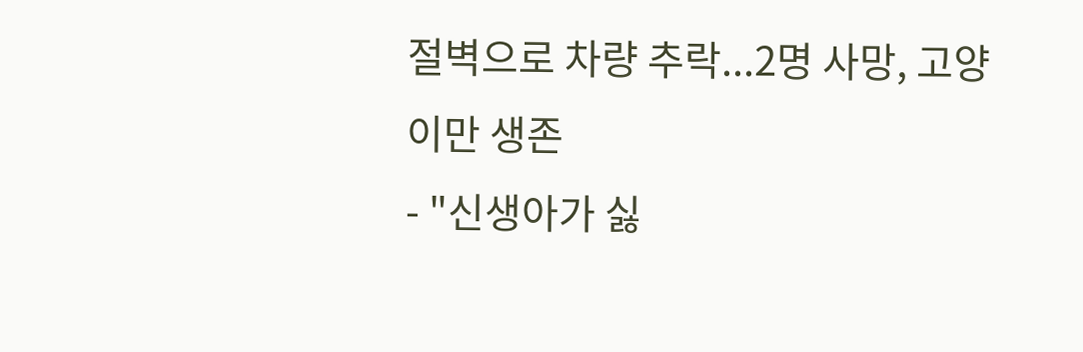절벽으로 차량 추락...2명 사망, 고양이만 생존
- "신생아가 싫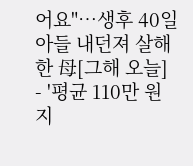어요"…생후 40일 아들 내던져 살해한 母[그해 오늘]
- '평균 110만 원 지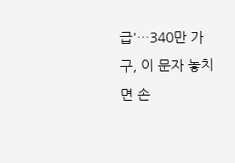급'…340만 가구, 이 문자 놓치면 손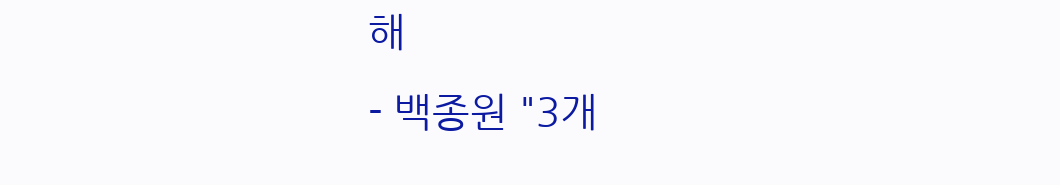해
- 백종원 "3개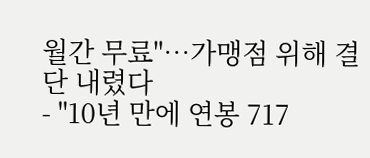월간 무료"…가맹점 위해 결단 내렸다
- "10년 만에 연봉 717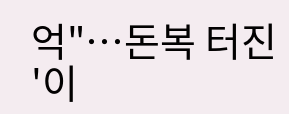억"…돈복 터진 '이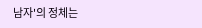남자'의 정체는